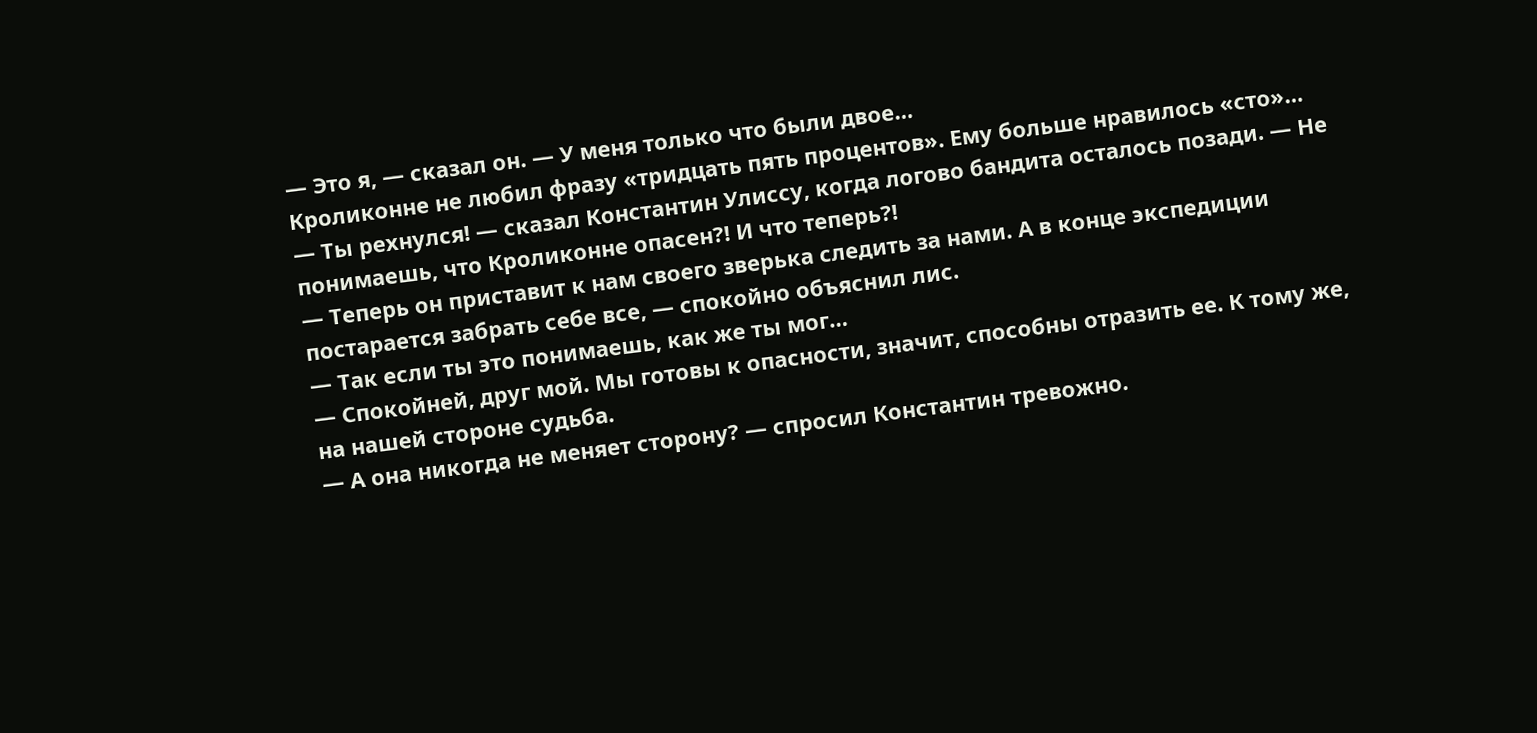— Это я, — сказал он. — У меня только что были двое…
Кроликонне не любил фразу «тридцать пять процентов». Ему больше нравилось «сто»…
— Ты рехнулся! — сказал Константин Улиссу, когда логово бандита осталось позади. — Не понимаешь, что Кроликонне опасен?! И что теперь?!
— Теперь он приставит к нам своего зверька следить за нами. А в конце экспедиции постарается забрать себе все, — спокойно объяснил лис.
— Так если ты это понимаешь, как же ты мог…
— Спокойней, друг мой. Мы готовы к опасности, значит, способны отразить ее. К тому же, на нашей стороне судьба.
— А она никогда не меняет сторону? — спросил Константин тревожно.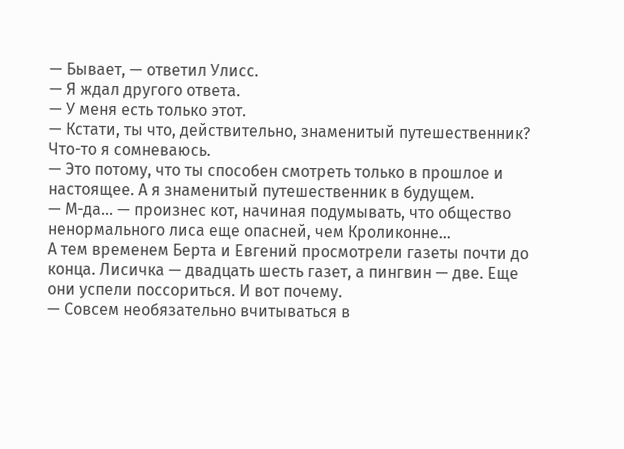— Бывает, — ответил Улисс.
— Я ждал другого ответа.
— У меня есть только этот.
— Кстати, ты что, действительно, знаменитый путешественник? Что-то я сомневаюсь.
— Это потому, что ты способен смотреть только в прошлое и настоящее. А я знаменитый путешественник в будущем.
— М-да… — произнес кот, начиная подумывать, что общество ненормального лиса еще опасней, чем Кроликонне…
А тем временем Берта и Евгений просмотрели газеты почти до конца. Лисичка — двадцать шесть газет, а пингвин — две. Еще они успели поссориться. И вот почему.
— Совсем необязательно вчитываться в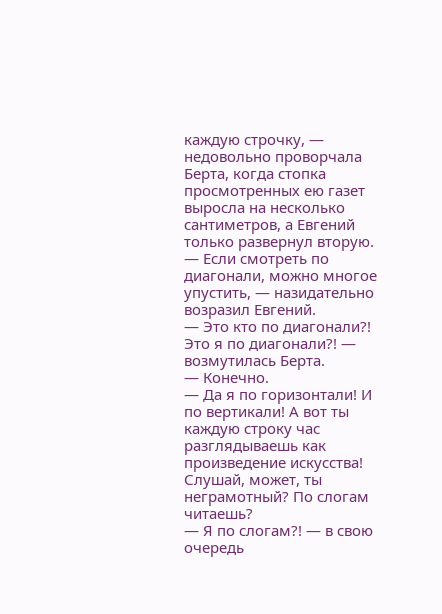каждую строчку, — недовольно проворчала Берта, когда стопка просмотренных ею газет выросла на несколько сантиметров, а Евгений только развернул вторую.
— Если смотреть по диагонали, можно многое упустить, — назидательно возразил Евгений.
— Это кто по диагонали?! Это я по диагонали?! — возмутилась Берта.
— Конечно.
— Да я по горизонтали! И по вертикали! А вот ты каждую строку час разглядываешь как произведение искусства! Слушай, может, ты неграмотный? По слогам читаешь?
— Я по слогам?! — в свою очередь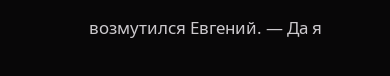возмутился Евгений. — Да я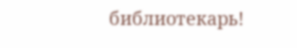библиотекарь!